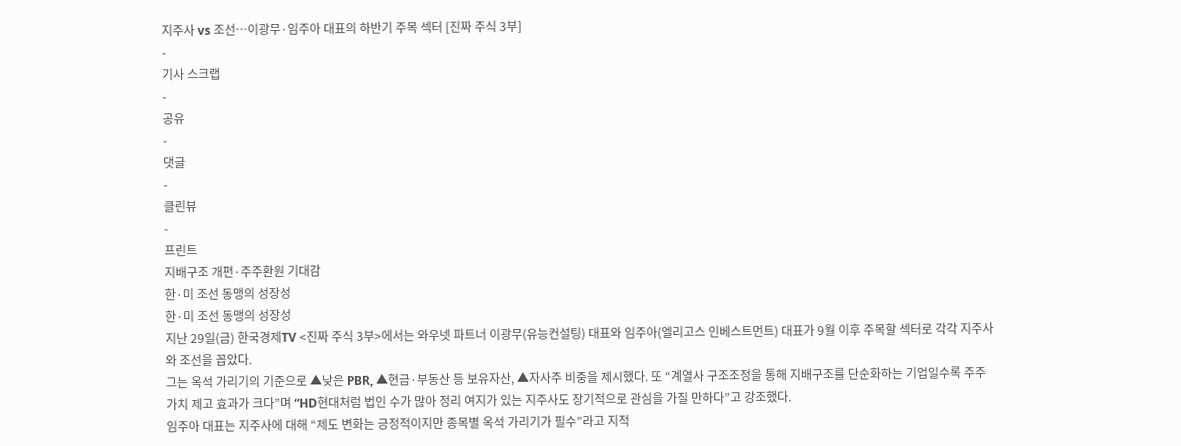지주사 vs 조선…이광무·임주아 대표의 하반기 주목 섹터 [진짜 주식 3부]
-
기사 스크랩
-
공유
-
댓글
-
클린뷰
-
프린트
지배구조 개편·주주환원 기대감
한·미 조선 동맹의 성장성
한·미 조선 동맹의 성장성
지난 29일(금) 한국경제TV <진짜 주식 3부>에서는 와우넷 파트너 이광무(유능컨설팅) 대표와 임주아(엘리고스 인베스트먼트) 대표가 9월 이후 주목할 섹터로 각각 지주사와 조선을 꼽았다.
그는 옥석 가리기의 기준으로 ▲낮은 PBR, ▲현금·부동산 등 보유자산, ▲자사주 비중을 제시했다. 또 “계열사 구조조정을 통해 지배구조를 단순화하는 기업일수록 주주가치 제고 효과가 크다”며 “HD현대처럼 법인 수가 많아 정리 여지가 있는 지주사도 장기적으로 관심을 가질 만하다”고 강조했다.
임주아 대표는 지주사에 대해 “제도 변화는 긍정적이지만 종목별 옥석 가리기가 필수”라고 지적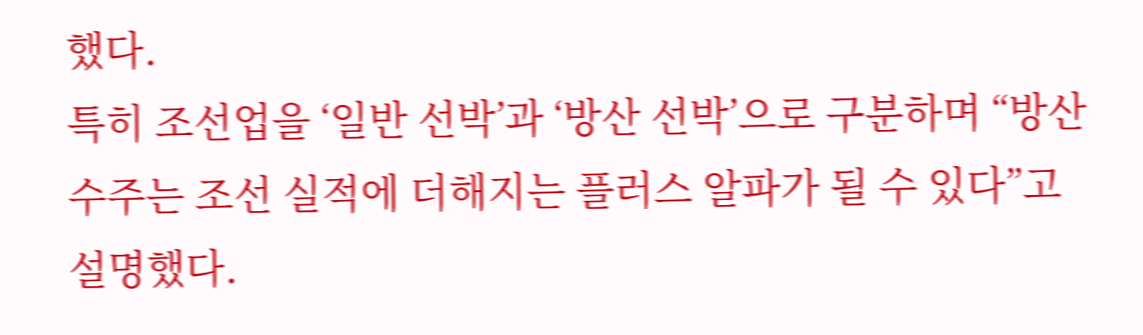했다.
특히 조선업을 ‘일반 선박’과 ‘방산 선박’으로 구분하며 “방산 수주는 조선 실적에 더해지는 플러스 알파가 될 수 있다”고 설명했다.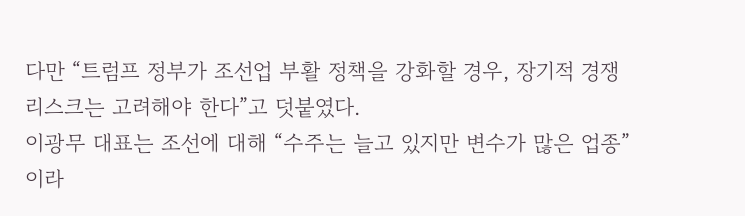다만 “트럼프 정부가 조선업 부활 정책을 강화할 경우, 장기적 경쟁 리스크는 고려해야 한다”고 덧붙였다.
이광무 대표는 조선에 대해 “수주는 늘고 있지만 변수가 많은 업종”이라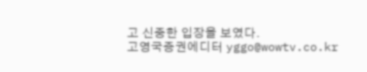고 신중한 입장을 보였다.
고영국증권에디터 yggo@wowtv.co.kr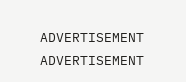ADVERTISEMENT
ADVERTISEMENT